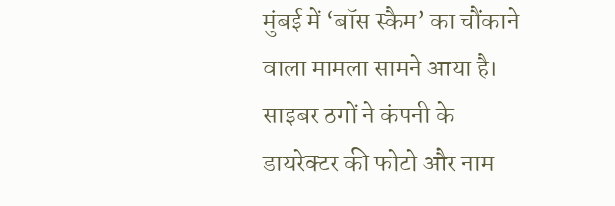मुंबई में ‘बॉस स्कैम’ का चौंकाने वाला मामला सामने आया है। साइबर ठगों ने कंपनी के डायरेक्टर की फोटो और नाम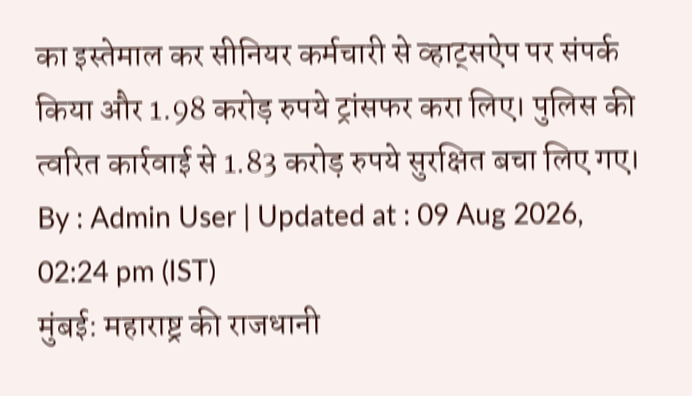का इस्तेमाल कर सीनियर कर्मचारी से व्हाट्सऐप पर संपर्क किया और 1.98 करोड़ रुपये ट्रांसफर करा लिए। पुलिस की त्वरित कार्रवाई से 1.83 करोड़ रुपये सुरक्षित बचा लिए गए।
By : Admin User | Updated at : 09 Aug 2026, 02:24 pm (IST)
मुंबई: महाराष्ट्र की राजधानी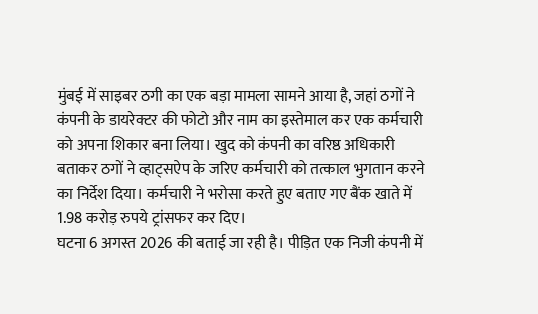मुंबई में साइबर ठगी का एक बड़ा मामला सामने आया है, जहां ठगों ने कंपनी के डायरेक्टर की फोटो और नाम का इस्तेमाल कर एक कर्मचारी को अपना शिकार बना लिया। खुद को कंपनी का वरिष्ठ अधिकारी बताकर ठगों ने व्हाट्सऐप के जरिए कर्मचारी को तत्काल भुगतान करने का निर्देश दिया। कर्मचारी ने भरोसा करते हुए बताए गए बैंक खाते में 1.98 करोड़ रुपये ट्रांसफर कर दिए।
घटना 6 अगस्त 2026 की बताई जा रही है। पीड़ित एक निजी कंपनी में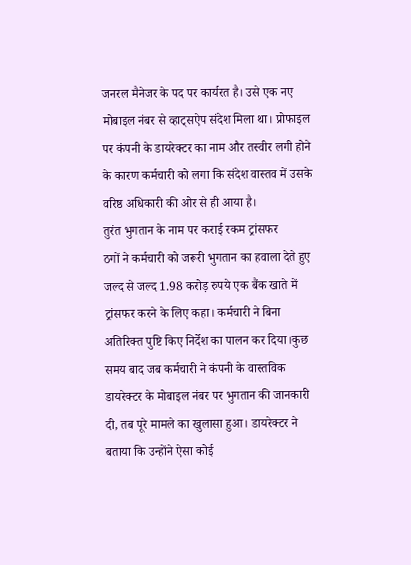जनरल मैनेजर के पद पर कार्यरत है। उसे एक नए मोबाइल नंबर से व्हाट्सऐप संदेश मिला था। प्रोफाइल पर कंपनी के डायरेक्टर का नाम और तस्वीर लगी होने के कारण कर्मचारी को लगा कि संदेश वास्तव में उसके वरिष्ठ अधिकारी की ओर से ही आया है।
तुरंत भुगतान के नाम पर कराई रकम ट्रांसफर
ठगों ने कर्मचारी को जरूरी भुगतान का हवाला देते हुए जल्द से जल्द 1.98 करोड़ रुपये एक बैंक खाते में ट्रांसफर करने के लिए कहा। कर्मचारी ने बिना अतिरिक्त पुष्टि किए निर्देश का पालन कर दिया।कुछ समय बाद जब कर्मचारी ने कंपनी के वास्तविक डायरेक्टर के मोबाइल नंबर पर भुगतान की जानकारी दी, तब पूरे मामले का खुलासा हुआ। डायरेक्टर ने बताया कि उन्होंने ऐसा कोई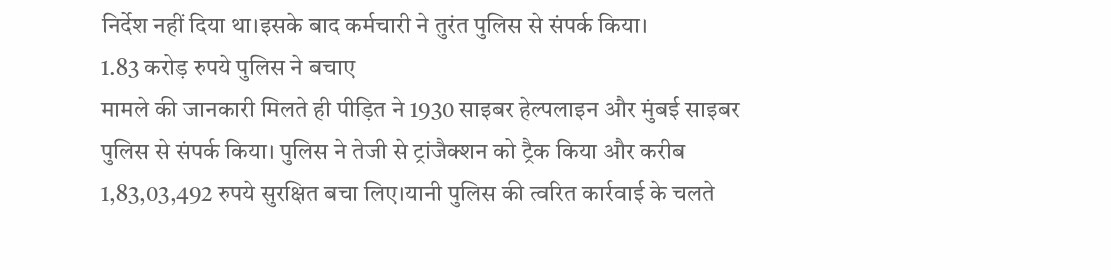निर्देश नहीं दिया था।इसके बाद कर्मचारी ने तुरंत पुलिस से संपर्क किया।
1.83 करोड़ रुपये पुलिस ने बचाए
मामले की जानकारी मिलते ही पीड़ित ने 1930 साइबर हेल्पलाइन और मुंबई साइबर पुलिस से संपर्क किया। पुलिस ने तेजी से ट्रांजैक्शन को ट्रैक किया और करीब 1,83,03,492 रुपये सुरक्षित बचा लिए।यानी पुलिस की त्वरित कार्रवाई के चलते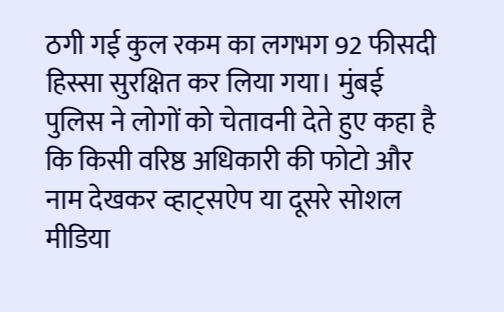ठगी गई कुल रकम का लगभग 92 फीसदी हिस्सा सुरक्षित कर लिया गया। मुंबई पुलिस ने लोगों को चेतावनी देते हुए कहा है कि किसी वरिष्ठ अधिकारी की फोटो और नाम देखकर व्हाट्सऐप या दूसरे सोशल मीडिया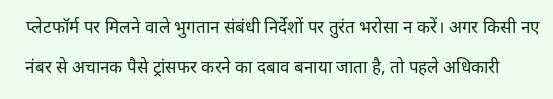प्लेटफॉर्म पर मिलने वाले भुगतान संबंधी निर्देशों पर तुरंत भरोसा न करें। अगर किसी नए नंबर से अचानक पैसे ट्रांसफर करने का दबाव बनाया जाता है, तो पहले अधिकारी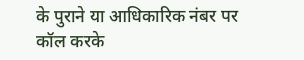के पुराने या आधिकारिक नंबर पर कॉल करके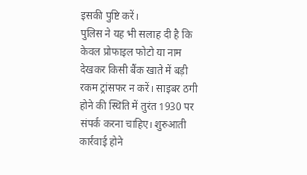इसकी पुष्टि करें।
पुलिस ने यह भी सलाह दी है कि केवल प्रोफाइल फोटो या नाम देखकर किसी बैंक खाते में बड़ी रकम ट्रांसफर न करें। साइबर ठगी होने की स्थिति में तुरंत 1930 पर संपर्क करना चाहिए। शुरुआती कार्रवाई होने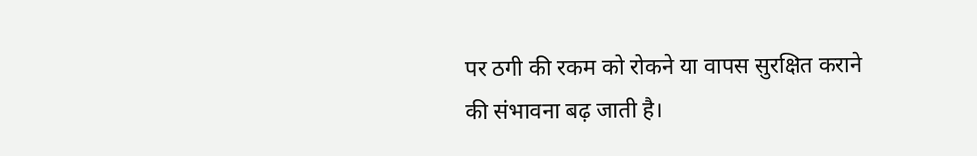पर ठगी की रकम को रोकने या वापस सुरक्षित कराने की संभावना बढ़ जाती है।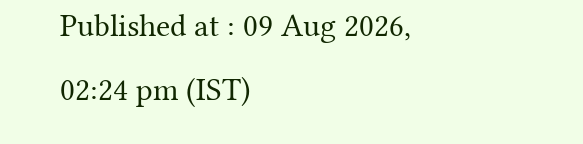Published at : 09 Aug 2026, 02:24 pm (IST)